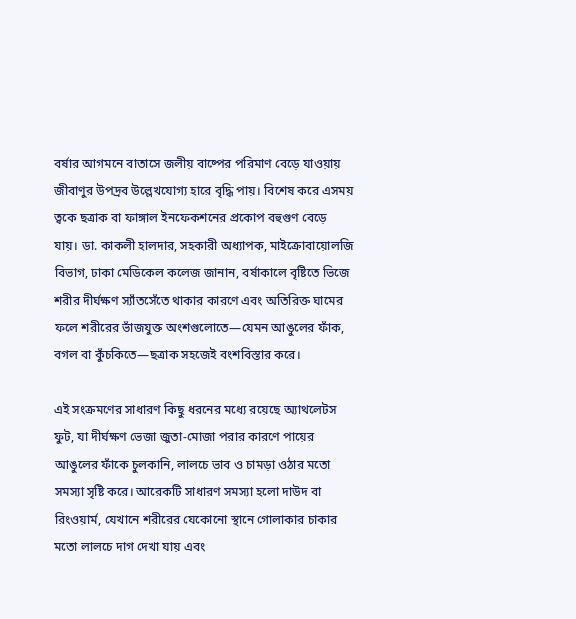বর্ষার আগমনে বাতাসে জলীয় বাষ্পের পরিমাণ বেড়ে যাওয়ায় জীবাণুর উপদ্রব উল্লেখযোগ্য হারে বৃদ্ধি পায়। বিশেষ করে এসময় ত্বকে ছত্রাক বা ফাঙ্গাল ইনফেকশনের প্রকোপ বহুগুণ বেড়ে যায়। ডা. কাকলী হালদার, সহকারী অধ্যাপক, মাইক্রোবায়োলজি বিভাগ, ঢাকা মেডিকেল কলেজ জানান, বর্ষাকালে বৃষ্টিতে ভিজে শরীর দীর্ঘক্ষণ স্যাঁতসেঁতে থাকার কারণে এবং অতিরিক্ত ঘামের ফলে শরীরের ভাঁজযুক্ত অংশগুলোতে—যেমন আঙুলের ফাঁক, বগল বা কুঁচকিতে—ছত্রাক সহজেই বংশবিস্তার করে।

এই সংক্রমণের সাধারণ কিছু ধরনের মধ্যে রয়েছে অ্যাথলেটস ফুট, যা দীর্ঘক্ষণ ভেজা জুতা-মোজা পরার কারণে পায়ের আঙুলের ফাঁকে চুলকানি, লালচে ভাব ও চামড়া ওঠার মতো সমস্যা সৃষ্টি করে। আরেকটি সাধারণ সমস্যা হলো দাউদ বা রিংওয়ার্ম, যেখানে শরীরের যেকোনো স্থানে গোলাকার চাকার মতো লালচে দাগ দেখা যায় এবং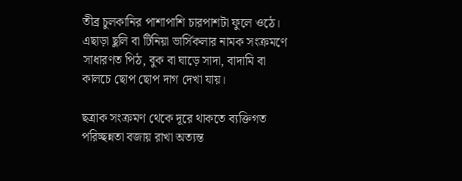তীব্র চুলকানির পাশাপাশি চারপাশটা ফুলে ওঠে। এছাড়া ছুলি বা টিনিয়া ভার্সিকলার নামক সংক্রমণে সাধারণত পিঠ, বুক বা ঘাড়ে সাদা, বাদামি বা কালচে ছোপ ছোপ দাগ দেখা যায়।

ছত্রাক সংক্রমণ থেকে দূরে থাকতে ব্যক্তিগত পরিচ্ছন্নতা বজায় রাখা অত্যন্ত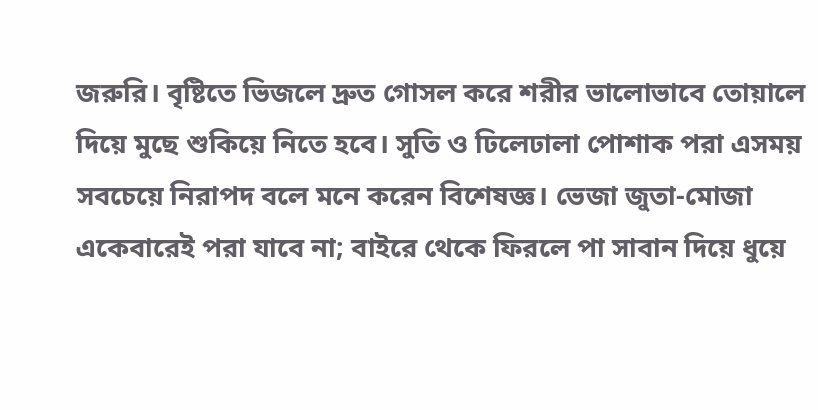জরুরি। বৃষ্টিতে ভিজলে দ্রুত গোসল করে শরীর ভালোভাবে তোয়ালে দিয়ে মুছে শুকিয়ে নিতে হবে। সুতি ও ঢিলেঢালা পোশাক পরা এসময় সবচেয়ে নিরাপদ বলে মনে করেন বিশেষজ্ঞ। ভেজা জুতা-মোজা একেবারেই পরা যাবে না; বাইরে থেকে ফিরলে পা সাবান দিয়ে ধুয়ে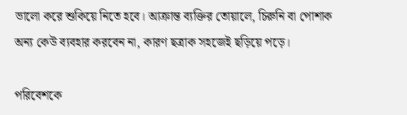ভালো করে শুকিয়ে নিতে হবে। আক্রান্ত ব্যক্তির তোয়ালে, চিরুনি বা পোশাক অন্য কেউ ব্যবহার করবেন না, কারণ ছত্রাক সহজেই ছড়িয়ে পড়ে।

পরিবেশকে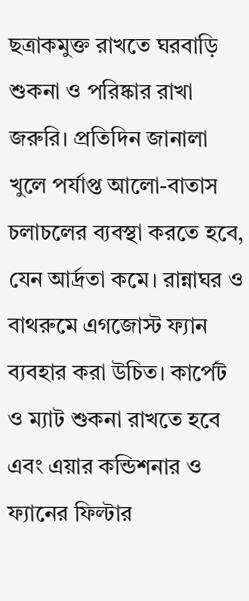ছত্রাকমুক্ত রাখতে ঘরবাড়ি শুকনা ও পরিষ্কার রাখা জরুরি। প্রতিদিন জানালা খুলে পর্যাপ্ত আলো-বাতাস চলাচলের ব্যবস্থা করতে হবে, যেন আর্দ্রতা কমে। রান্নাঘর ও বাথরুমে এগজোস্ট ফ্যান ব্যবহার করা উচিত। কার্পেট ও ম্যাট শুকনা রাখতে হবে এবং এয়ার কন্ডিশনার ও ফ্যানের ফিল্টার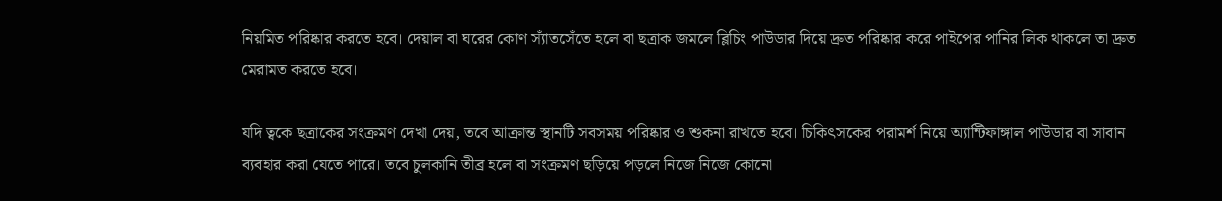নিয়মিত পরিষ্কার করতে হবে। দেয়াল বা ঘরের কোণ স্যাঁতসেঁতে হলে বা ছত্রাক জমলে ব্লিচিং পাউডার দিয়ে দ্রুত পরিষ্কার করে পাইপের পানির লিক থাকলে তা দ্রুত মেরামত করতে হবে।

যদি ত্বকে ছত্রাকের সংক্রমণ দেখা দেয়, তবে আক্রান্ত স্থানটি সবসময় পরিষ্কার ও শুকনা রাখতে হবে। চিকিৎসকের পরামর্শ নিয়ে অ্যান্টিফাঙ্গাল পাউডার বা সাবান ব্যবহার করা যেতে পারে। তবে চুলকানি তীব্র হলে বা সংক্রমণ ছড়িয়ে পড়লে নিজে নিজে কোনো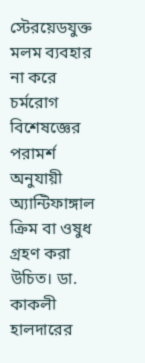স্টেরয়েডযুক্ত মলম ব্যবহার না করে চর্মরোগ বিশেষজ্ঞের পরামর্শ অনুযায়ী অ্যান্টিফাঙ্গাল ক্রিম বা ওষুধ গ্রহণ করা উচিত। ডা. কাকলী হালদারের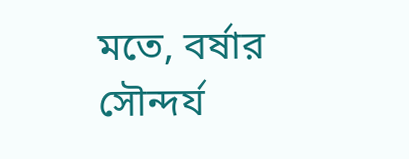মতে, বর্ষার সৌন্দর্য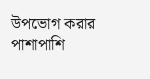উপভোগ করার পাশাপাশি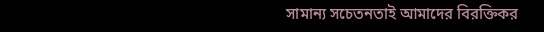সামান্য সচেতনতাই আমাদের বিরক্তিকর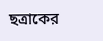ছত্রাকের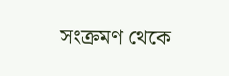সংক্রমণ থেকে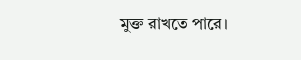মুক্ত রাখতে পারে।